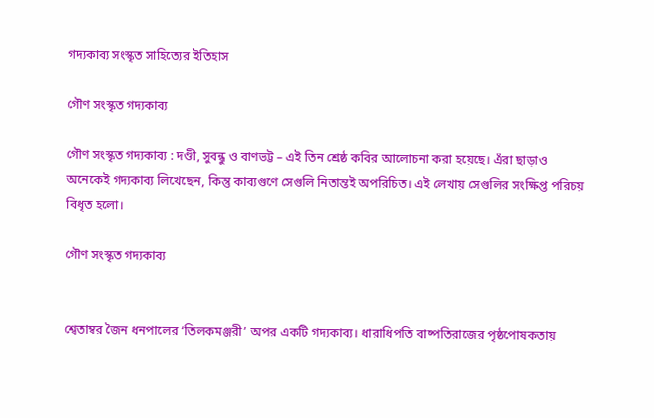গদ্যকাব্য সংস্কৃত সাহিত্যের ইতিহাস

গৌণ সংস্কৃত গদ্যকাব্য

গৌণ সংস্কৃত গদ্যকাব্য : দণ্ডী, সুবন্ধু ও বাণভট্ট – এই তিন শ্রেষ্ঠ কবির আলোচনা করা হয়েছে। এঁরা ছাড়াও অনেকেই গদ্যকাব্য লিখেছেন, কিন্তু কাব্যগুণে সেগুলি নিতান্তই অপরিচিত। এই লেখায় সেগুলির সংক্ষিপ্ত পরিচয় বিধৃত হলো।

গৌণ সংস্কৃত গদ্যকাব্য


শ্বেতাম্বর জৈন ধনপালের ‘তিলকমঞ্জরী’ অপর একটি গদ্যকাব্য। ধারাধিপতি বাষ্পতিরাজের পৃষ্ঠপোষকতায়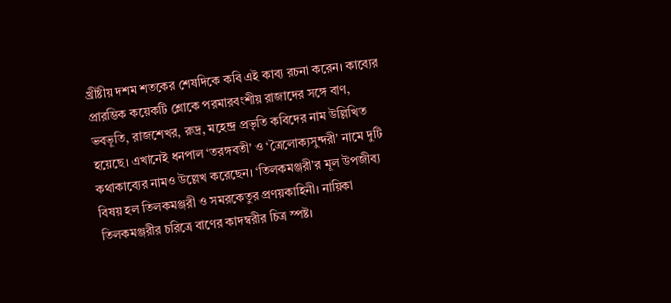খ্রীষ্টীয় দশম শতকের শেষদিকে কবি এই কাব্য রচনা করেন। কাব্যের প্রারম্ভিক কয়েকটি শ্লোকে পরমারবংশীয় রাজাদের সঙ্গে বাণ, ভবভূতি, রাজশেখর, রুদ্র, মহেন্দ্র প্রভৃতি কবিদের নাম উল্লিখিত হয়েছে। এখানেই ধনপাল ‘তরঙ্গবতী’ ও ‘ত্রৈলোক্যসুন্দরী’ নামে দুটি কথাকাব্যের নামও উল্লেখ করেছেন। ‘তিলকমঞ্জরী’র মূল উপজীব্য বিষয় হল তিলকমঞ্জরী ও সমরকেতুর প্রণয়কাহিনী। নায়িকা তিলকমঞ্জরীর চরিত্রে বাণের কাদম্বরীর চিত্র স্পষ্ট।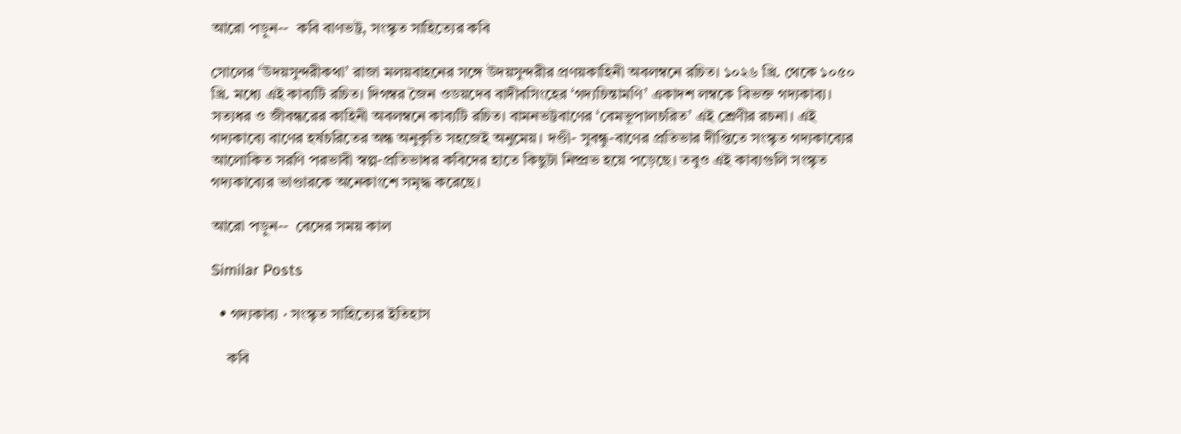আরো পড়ুন--  কবি বাণভট্ট, সংস্কৃত সাহিত্যের কবি

সোলের ‘উদয়সুন্দরীকথা’ রাজা মলয়বাহনের সঙ্গে উদয়সুন্দরীর প্রণয়কাহিনী অবলম্বনে রচিত। ১০২৬ খ্রি. থেকে ১০৫০ খ্রি. মধ্যে এই কাব্যটি রচিত। দিগম্বর জৈন ওডয়দেব বাদীবসিংহের ‘গদ্যচিন্তামণি’ একাদশ লম্বকে বিভক্ত গদ্যকাব্য। সত্যধর ও জীবন্ধরের কাহিনী অবলম্বনে কাব্যটি রচিত। বামনভট্টবাণের ‘বেমভূপালচরিত’ এই শ্রেণীর রচনা। এই গদ্যকাব্যে বাণের হর্ষচরিতের অন্ধ অনুকৃতি সহজেই অনুমেয়। দণ্ডী- সুবন্ধু-বাণের প্রতিভার দীপ্তিতে সংস্কৃত গদ্যকাব্যের আলোকিত সরণি পরভাবী স্বল্প-প্রতিভাধর কবিদের হাতে কিছুটা নিষ্প্রভ হয়ে পড়েছে। তবুও এই কাব্যগুলি সংস্কৃত গদ্যকাব্যের ভাণ্ডারকে অনেকাংশে সমৃদ্ধ করেছে।

আরো পড়ুন--  বেদের সময় কাল

Similar Posts

  • গদ্যকাব্য · সংস্কৃত সাহিত্যের ইতিহাস

    কবি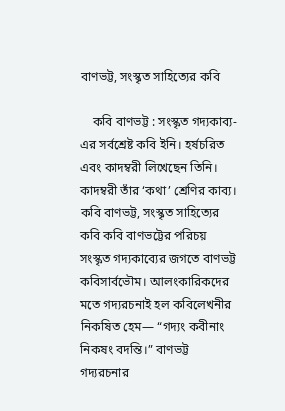বাণভট্ট, সংস্কৃত সাহিত্যের কবি

    কবি বাণভট্ট : সংস্কৃত গদ্যকাব্য-এর সর্বশ্রেষ্ট কবি ইনি। হর্ষচরিত এবং কাদম্বরী লিখেছেন তিনি। কাদম্বরী তাঁর ‘কথা’ শ্রেণির কাব্য। কবি বাণভট্ট, সংস্কৃত সাহিত্যের কবি কবি বাণভট্টের পরিচয় সংস্কৃত গদ্যকাব্যের জগতে বাণভট্ট কবিসার্বভৌম। আলংকারিকদের মতে গদ্যরচনাই হল কবিলেখনীর নিকষিত হেম— “গদ্যং কবীনাং নিকষং বদন্তি।” বাণভট্ট গদ্যরচনার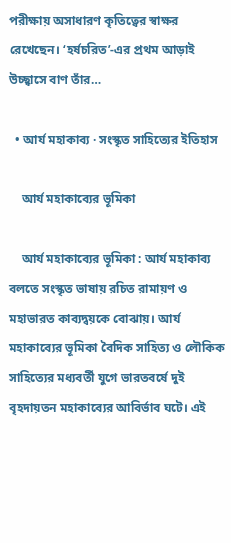পরীক্ষায় অসাধারণ কৃতিত্বের স্বাক্ষর রেখেছেন। ‘হর্ষচরিত’-এর প্রথম আড়াই উচ্ছ্বাসে বাণ তাঁর…

  • আর্য মহাকাব্য · সংস্কৃত সাহিত্যের ইতিহাস

    আর্য মহাকাব্যের ভূমিকা

    আর্য মহাকাব্যের ভূমিকা : আর্য মহাকাব্য বলতে সংস্কৃত ভাষায় রচিত রামায়ণ ও মহাভারত কাব্যদ্বয়কে বোঝায়। আর্য মহাকাব্যের ভূমিকা বৈদিক সাহিত্য ও লৌকিক সাহিত্যের মধ্যবর্তী যুগে ভারতবর্ষে দুই বৃহদায়তন মহাকাব্যের আবির্ভাব ঘটে। এই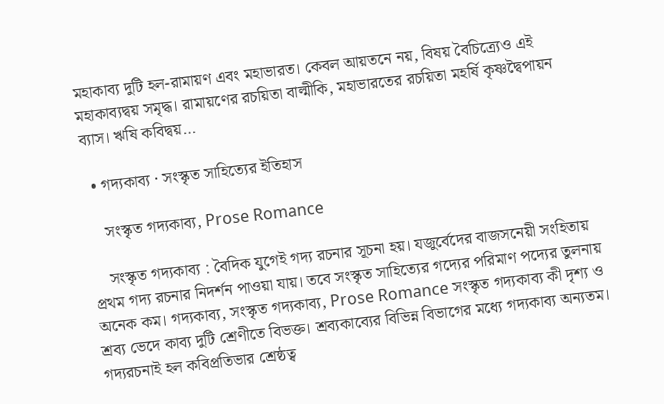মহাকাব্য দুটি হল-রামায়ণ এবং মহাভারত। কেবল আয়তনে নয়, বিষয় বৈচিত্র্যেও এই মহাকাব্যদ্বয় সমৃদ্ধ। রামায়ণের রচয়িতা বাল্মীকি, মহাভারতের রচয়িতা মহর্ষি কৃষ্ণদ্বৈপায়ন ব্যাস। ঋষি কবিদ্বয়…

  • গদ্যকাব্য · সংস্কৃত সাহিত্যের ইতিহাস

    সংস্কৃত গদ্যকাব্য, Prose Romance

    সংস্কৃত গদ্যকাব্য : বৈদিক যুগেই গদ্য রচনার সূচনা হয়। যজুর্বেদের বাজসনেয়ী সংহিতায় প্রথম গদ্য রচনার নিদর্শন পাওয়া যায়। তবে সংস্কৃত সাহিত্যের গদ্যের পরিমাণ পদ্যের তুলনায় অনেক কম। গদ্যকাব্য, সংস্কৃত গদ্যকাব্য, Prose Romance সংস্কৃত গদ্যকাব্য কী দৃশ্য ও শ্রব্য ভেদে কাব্য দুটি শ্রেণীতে বিভক্ত। শ্রব্যকাব্যের বিভিন্ন বিভাগের মধ্যে গদ্যকাব্য অন্যতম। গদ্যরচনাই হল কবিপ্রতিভার শ্রেষ্ঠত্ব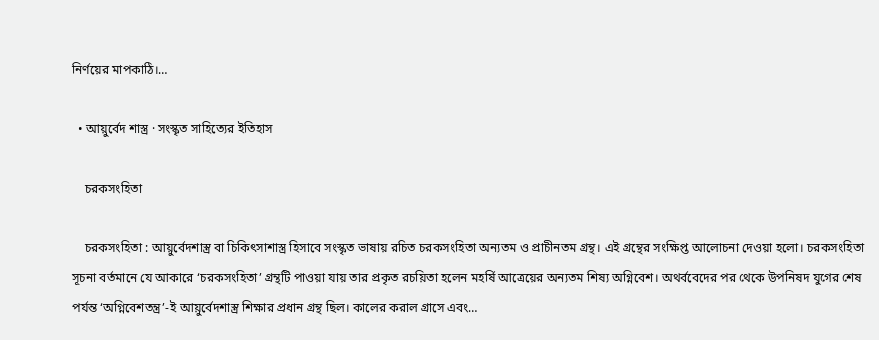নির্ণয়ের মাপকাঠি।…

  • আয়ুর্বেদ শাস্ত্র · সংস্কৃত সাহিত্যের ইতিহাস

    চরকসংহিতা

    চরকসংহিতা : আয়ুর্বেদশাস্ত্র বা চিকিৎসাশাস্ত্র হিসাবে সংস্কৃত ভাষায় রচিত চরকসংহিতা অন্যতম ও প্রাচীনতম গ্রন্থ। এই গ্রন্থের সংক্ষিপ্ত আলোচনা দেওয়া হলো। চরকসংহিতা সূচনা বর্তমানে যে আকারে ‘চরকসংহিতা’ গ্রন্থটি পাওয়া যায় তার প্রকৃত রচয়িতা হলেন মহর্ষি আত্রেয়ের অন্যতম শিষ্য অগ্নিবেশ। অথর্ববেদের পর থেকে উপনিষদ যুগের শেষ পর্যন্ত ‘অগ্নিবেশতন্ত্র’-ই আয়ুর্বেদশাস্ত্র শিক্ষার প্রধান গ্রন্থ ছিল। কালের করাল গ্রাসে এবং…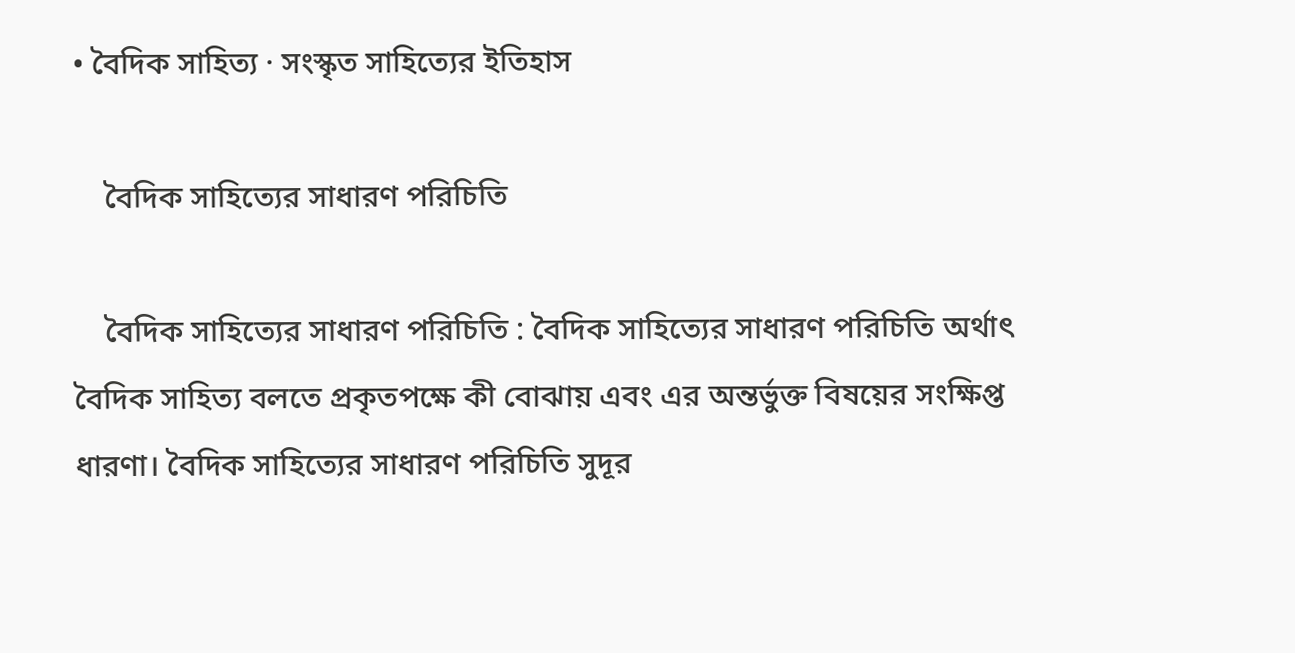• বৈদিক সাহিত্য · সংস্কৃত সাহিত্যের ইতিহাস

    বৈদিক সাহিত্যের সাধারণ পরিচিতি

    বৈদিক সাহিত্যের সাধারণ পরিচিতি : বৈদিক সাহিত্যের সাধারণ পরিচিতি অর্থাৎ বৈদিক সাহিত্য বলতে প্রকৃতপক্ষে কী বোঝায় এবং এর অন্তর্ভুক্ত বিষয়ের সংক্ষিপ্ত ধারণা। বৈদিক সাহিত্যের সাধারণ পরিচিতি সুদূর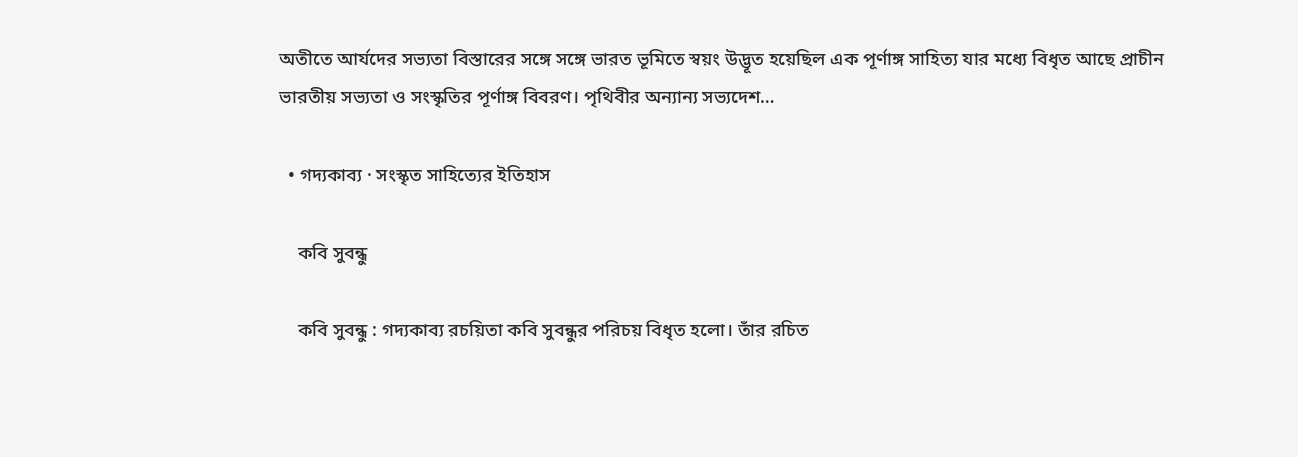অতীতে আর্যদের সভ্যতা বিস্তারের সঙ্গে সঙ্গে ভারত ভূমিতে স্বয়ং উদ্ভূত হয়েছিল এক পূর্ণাঙ্গ সাহিত্য যার মধ্যে বিধৃত আছে প্রাচীন ভারতীয় সভ্যতা ও সংস্কৃতির পূর্ণাঙ্গ বিবরণ। পৃথিবীর অন্যান্য সভ্যদেশ…

  • গদ্যকাব্য · সংস্কৃত সাহিত্যের ইতিহাস

    কবি সুবন্ধু

    কবি সুবন্ধু : গদ্যকাব্য রচয়িতা কবি সুবন্ধুর পরিচয় বিধৃত হলো। তাঁর রচিত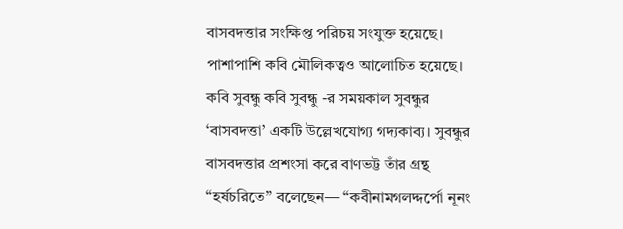বাসবদত্তার সংক্ষিপ্ত পরিচয় সংযুক্ত হয়েছে। পাশাপাশি কবি মৌলিকত্বও আলোচিত হয়েছে। কবি সুবন্ধু কবি সুবন্ধু -র সময়কাল সুবন্ধুর ‘বাসবদত্তা’ একটি উল্লেখযোগ্য গদ্যকাব্য। সুবন্ধুর বাসবদত্তার প্রশংসা করে বাণভট্ট তাঁর গ্রন্থ “হর্ষচরিতে” বলেছেন— “কবীনামগলদ্দর্পো নূনং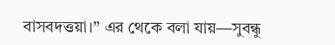বাসবদত্তয়া।” এর থেকে বলা যায়—সুবন্ধু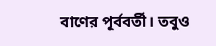বাণের পূর্ববর্তী। তবুও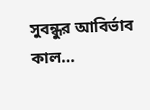সুবন্ধুর আবির্ভাব কাল…